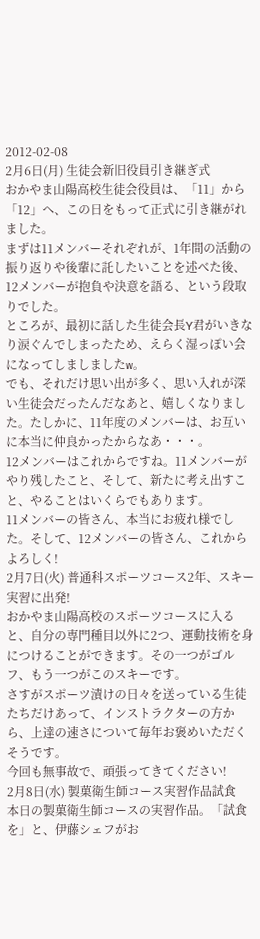2012-02-08
2月6日(月) 生徒会新旧役員引き継ぎ式
おかやま山陽高校生徒会役員は、「11」から「12」へ、この日をもって正式に引き継がれました。
まずは11メンバーそれぞれが、1年間の活動の振り返りや後輩に託したいことを述べた後、12メンバーが抱負や決意を語る、という段取りでした。
ところが、最初に話した生徒会長Y君がいきなり涙ぐんでしまったため、えらく湿っぽい会になってしましましたw。
でも、それだけ思い出が多く、思い入れが深い生徒会だったんだなあと、嬉しくなりました。たしかに、11年度のメンバーは、お互いに本当に仲良かったからなあ・・・。
12メンバーはこれからですね。11メンバーがやり残したこと、そして、新たに考え出すこと、やることはいくらでもあります。
11メンバーの皆さん、本当にお疲れ様でした。そして、12メンバーの皆さん、これからよろしく!
2月7日(火) 普通科スポーツコース2年、スキー実習に出発!
おかやま山陽高校のスポーツコースに入ると、自分の専門種目以外に2つ、運動技術を身につけることができます。その一つがゴルフ、もう一つがこのスキーです。
さすがスポーツ漬けの日々を送っている生徒たちだけあって、インストラクターの方から、上達の速さについて毎年お褒めいただくそうです。
今回も無事故で、頑張ってきてください!
2月8日(水) 製菓衛生師コース実習作品試食
本日の製菓衛生師コースの実習作品。「試食を」と、伊藤シェフがお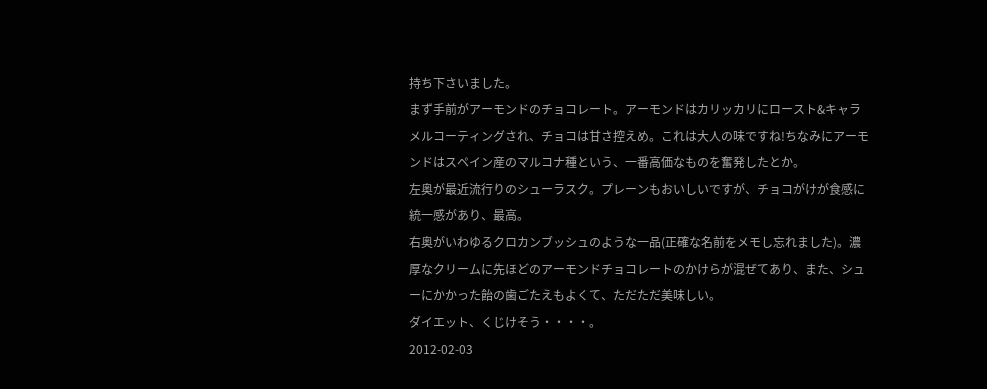持ち下さいました。
まず手前がアーモンドのチョコレート。アーモンドはカリッカリにロースト&キャラメルコーティングされ、チョコは甘さ控えめ。これは大人の味ですね!ちなみにアーモンドはスペイン産のマルコナ種という、一番高価なものを奮発したとか。
左奥が最近流行りのシューラスク。プレーンもおいしいですが、チョコがけが食感に統一感があり、最高。
右奥がいわゆるクロカンブッシュのような一品(正確な名前をメモし忘れました)。濃厚なクリームに先ほどのアーモンドチョコレートのかけらが混ぜてあり、また、シューにかかった飴の歯ごたえもよくて、ただただ美味しい。
ダイエット、くじけそう・・・・。
2012-02-03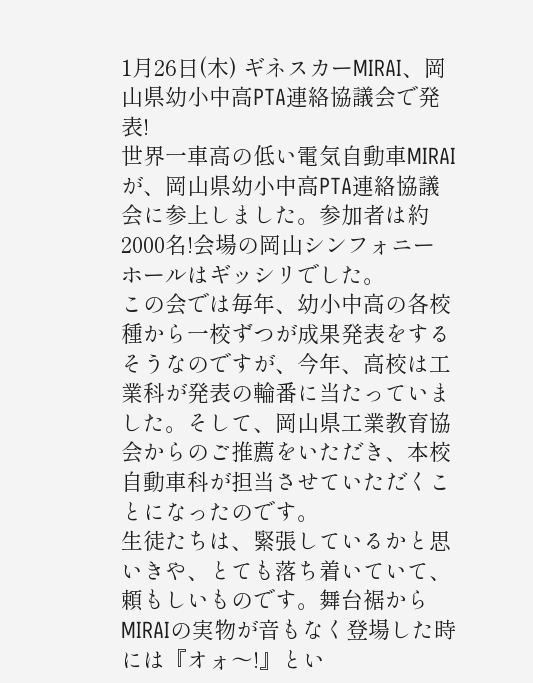1月26日(木) ギネスカーMIRAI、岡山県幼小中高PTA連絡協議会で発表!
世界一車高の低い電気自動車MIRAIが、岡山県幼小中高PTA連絡協議会に参上しました。参加者は約2000名!会場の岡山シンフォニーホールはギッシリでした。
この会では毎年、幼小中高の各校種から一校ずつが成果発表をするそうなのですが、今年、高校は工業科が発表の輪番に当たっていました。そして、岡山県工業教育協会からのご推薦をいただき、本校自動車科が担当させていただくことになったのです。
生徒たちは、緊張しているかと思いきや、とても落ち着いていて、頼もしいものです。舞台裾からMIRAIの実物が音もなく登場した時には『オォ〜!』とい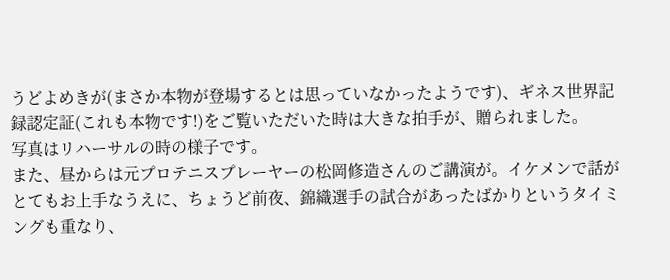うどよめきが(まさか本物が登場するとは思っていなかったようです)、ギネス世界記録認定証(これも本物です!)をご覧いただいた時は大きな拍手が、贈られました。
写真はリハーサルの時の様子です。
また、昼からは元プロテニスプレーヤーの松岡修造さんのご講演が。イケメンで話がとてもお上手なうえに、ちょうど前夜、錦織選手の試合があったばかりというタイミングも重なり、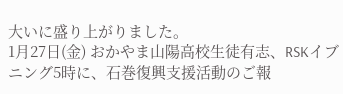大いに盛り上がりました。
1月27日(金) おかやま山陽高校生徒有志、RSKイブニング5時に、石巻復興支援活動のご報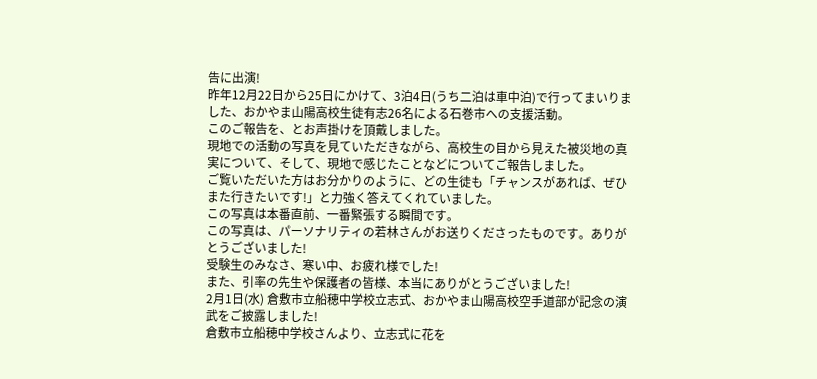告に出演!
昨年12月22日から25日にかけて、3泊4日(うち二泊は車中泊)で行ってまいりました、おかやま山陽高校生徒有志26名による石巻市への支援活動。
このご報告を、とお声掛けを頂戴しました。
現地での活動の写真を見ていただきながら、高校生の目から見えた被災地の真実について、そして、現地で感じたことなどについてご報告しました。
ご覧いただいた方はお分かりのように、どの生徒も「チャンスがあれば、ぜひまた行きたいです!」と力強く答えてくれていました。
この写真は本番直前、一番緊張する瞬間です。
この写真は、パーソナリティの若林さんがお送りくださったものです。ありがとうございました!
受験生のみなさ、寒い中、お疲れ様でした!
また、引率の先生や保護者の皆様、本当にありがとうございました!
2月1日(水) 倉敷市立船穂中学校立志式、おかやま山陽高校空手道部が記念の演武をご披露しました!
倉敷市立船穂中学校さんより、立志式に花を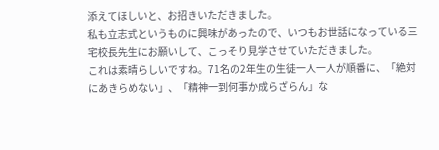添えてほしいと、お招きいただきました。
私も立志式というものに興味があったので、いつもお世話になっている三宅校長先生にお願いして、こっそり見学させていただきました。
これは素晴らしいですね。71名の2年生の生徒一人一人が順番に、「絶対にあきらめない」、「精神一到何事か成らざらん」な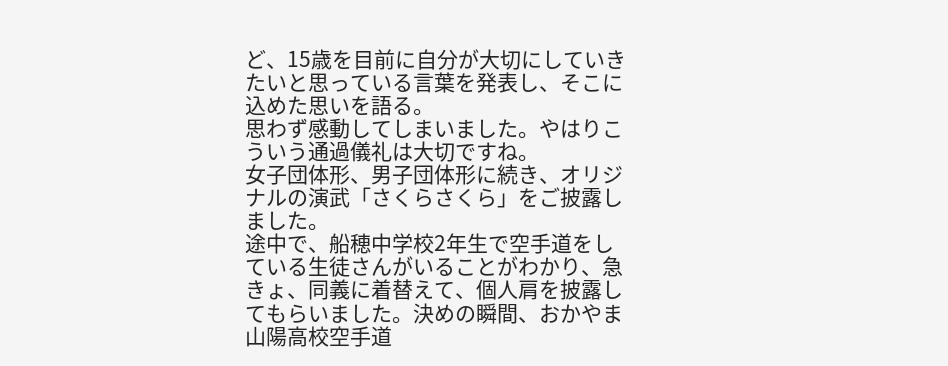ど、15歳を目前に自分が大切にしていきたいと思っている言葉を発表し、そこに込めた思いを語る。
思わず感動してしまいました。やはりこういう通過儀礼は大切ですね。
女子団体形、男子団体形に続き、オリジナルの演武「さくらさくら」をご披露しました。
途中で、船穂中学校2年生で空手道をしている生徒さんがいることがわかり、急きょ、同義に着替えて、個人肩を披露してもらいました。決めの瞬間、おかやま山陽高校空手道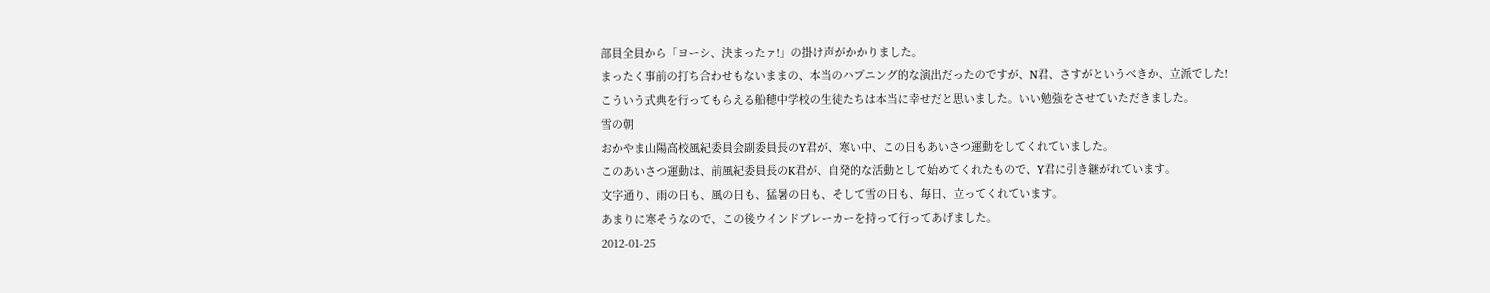部員全員から「ヨーシ、決まったァ!」の掛け声がかかりました。
まったく事前の打ち合わせもないままの、本当のハプニング的な演出だったのですが、N君、さすがというべきか、立派でした!
こういう式典を行ってもらえる船穂中学校の生徒たちは本当に幸せだと思いました。いい勉強をさせていただきました。
雪の朝
おかやま山陽高校風紀委員会副委員長のY君が、寒い中、この日もあいさつ運動をしてくれていました。
このあいさつ運動は、前風紀委員長のK君が、自発的な活動として始めてくれたもので、Y君に引き継がれています。
文字通り、雨の日も、風の日も、猛暑の日も、そして雪の日も、毎日、立ってくれています。
あまりに寒そうなので、この後ウインドブレーカーを持って行ってあげました。
2012-01-25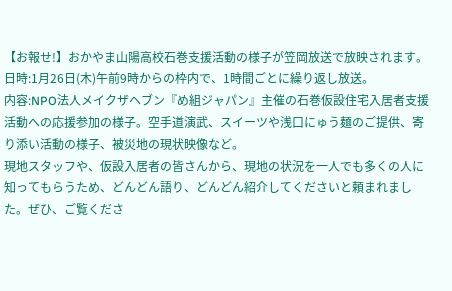【お報せ!】おかやま山陽高校石巻支援活動の様子が笠岡放送で放映されます。
日時:1月26日(木)午前9時からの枠内で、1時間ごとに繰り返し放送。
内容:NPO法人メイクザヘブン『め組ジャパン』主催の石巻仮設住宅入居者支援活動への応援参加の様子。空手道演武、スイーツや浅口にゅう麺のご提供、寄り添い活動の様子、被災地の現状映像など。
現地スタッフや、仮設入居者の皆さんから、現地の状況を一人でも多くの人に知ってもらうため、どんどん語り、どんどん紹介してくださいと頼まれました。ぜひ、ご覧くださ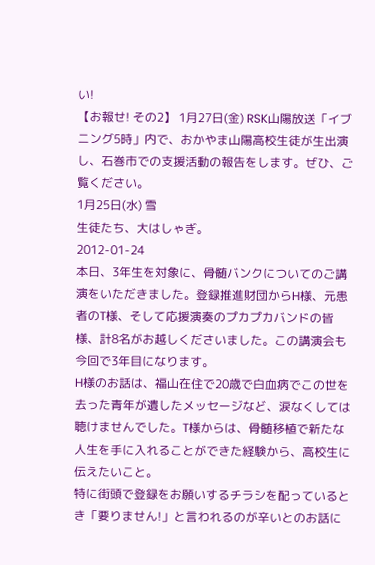い!
【お報せ! その2】 1月27日(金) RSK山陽放送「イブニング5時」内で、おかやま山陽高校生徒が生出演し、石巻市での支援活動の報告をします。ぜひ、ご覧ください。
1月25日(水) 雪
生徒たち、大はしゃぎ。
2012-01-24
本日、3年生を対象に、骨髄バンクについてのご講演をいただきました。登録推進財団からH様、元患者のT様、そして応援演奏のプカプカバンドの皆様、計8名がお越しくださいました。この講演会も今回で3年目になります。
H様のお話は、福山在住で20歳で白血病でこの世を去った青年が遺したメッセージなど、涙なくしては聴けませんでした。T様からは、骨髄移植で新たな人生を手に入れることができた経験から、高校生に伝えたいこと。
特に街頭で登録をお願いするチラシを配っているとき「要りません!」と言われるのが辛いとのお話に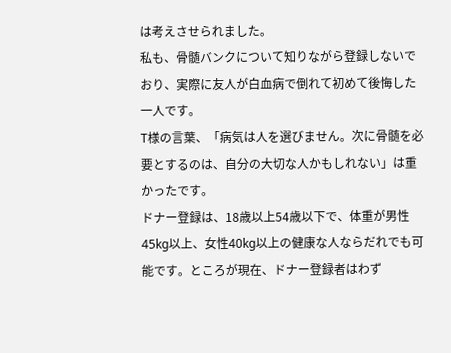は考えさせられました。
私も、骨髄バンクについて知りながら登録しないでおり、実際に友人が白血病で倒れて初めて後悔した一人です。
T様の言葉、「病気は人を選びません。次に骨髄を必要とするのは、自分の大切な人かもしれない」は重かったです。
ドナー登録は、18歳以上54歳以下で、体重が男性45kg以上、女性40kg以上の健康な人ならだれでも可能です。ところが現在、ドナー登録者はわず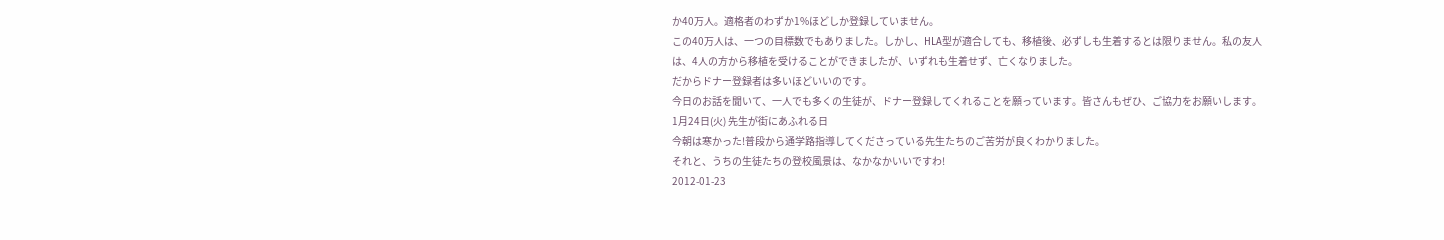か40万人。適格者のわずか1%ほどしか登録していません。
この40万人は、一つの目標数でもありました。しかし、HLA型が適合しても、移植後、必ずしも生着するとは限りません。私の友人は、4人の方から移植を受けることができましたが、いずれも生着せず、亡くなりました。
だからドナー登録者は多いほどいいのです。
今日のお話を聞いて、一人でも多くの生徒が、ドナー登録してくれることを願っています。皆さんもぜひ、ご協力をお願いします。
1月24日(火) 先生が街にあふれる日
今朝は寒かった!普段から通学路指導してくださっている先生たちのご苦労が良くわかりました。
それと、うちの生徒たちの登校風景は、なかなかいいですわ!
2012-01-23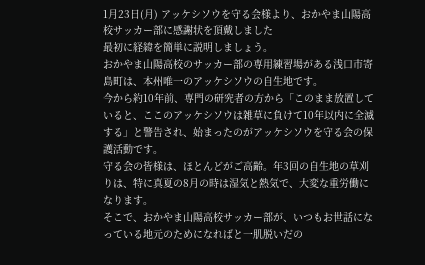1月23日(月) アッケシソウを守る会様より、おかやま山陽高校サッカー部に感謝状を頂戴しました
最初に経緯を簡単に説明しましょう。
おかやま山陽高校のサッカー部の専用練習場がある浅口市寄島町は、本州唯一のアッケシソウの自生地です。
今から約10年前、専門の研究者の方から「このまま放置していると、ここのアッケシソウは雑草に負けて10年以内に全滅する」と警告され、始まったのがアッケシソウを守る会の保護活動です。
守る会の皆様は、ほとんどがご高齢。年3回の自生地の草刈りは、特に真夏の8月の時は湿気と熱気で、大変な重労働になります。
そこで、おかやま山陽高校サッカー部が、いつもお世話になっている地元のためになればと一肌脱いだの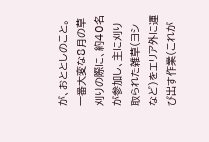が、おととしのこと。
一番大変な8月の草刈りの際に、約40名が参加し、主に刈り取られた雑草(ヨシなど)をエリア外に運び出す作業(これが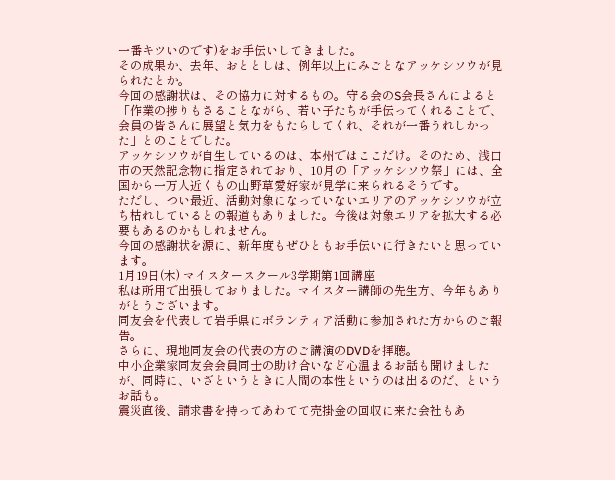一番キツいのです)をお手伝いしてきました。
その成果か、去年、おととしは、例年以上にみごとなアッケシソウが見られたとか。
今回の感謝状は、その協力に対するもの。守る会のS会長さんによると「作業の捗りもさることながら、若い子たちが手伝ってくれることで、会員の皆さんに展望と気力をもたらしてくれ、それが一番うれしかった」とのことでした。
アッケシソウが自生しているのは、本州ではここだけ。そのため、浅口市の天然記念物に指定されており、10月の「アッケシソウ祭」には、全国から一万人近くもの山野草愛好家が見学に来られるそうです。
ただし、つい最近、活動対象になっていないエリアのアッケシソウが立ち枯れしているとの報道もありました。今後は対象エリアを拡大する必要もあるのかもしれません。
今回の感謝状を源に、新年度もぜひともお手伝いに行きたいと思っています。
1月19日(木) マイスタースクール3学期第1回講座
私は所用で出張しておりました。マイスター講師の先生方、今年もありがとうございます。
同友会を代表して岩手県にボランティア活動に参加された方からのご報告。
さらに、現地同友会の代表の方のご講演のDVDを拝聴。
中小企業家同友会会員同士の助け合いなど心温まるお話も聞けましたが、同時に、いざというときに人間の本性というのは出るのだ、というお話も。
震災直後、請求書を持ってあわてて売掛金の回収に来た会社もあ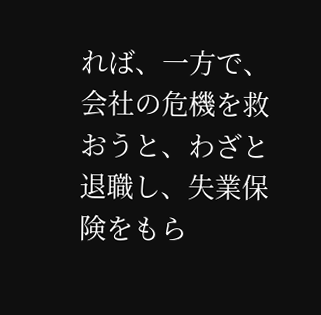れば、一方で、会社の危機を救おうと、わざと退職し、失業保険をもら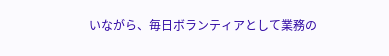いながら、毎日ボランティアとして業務の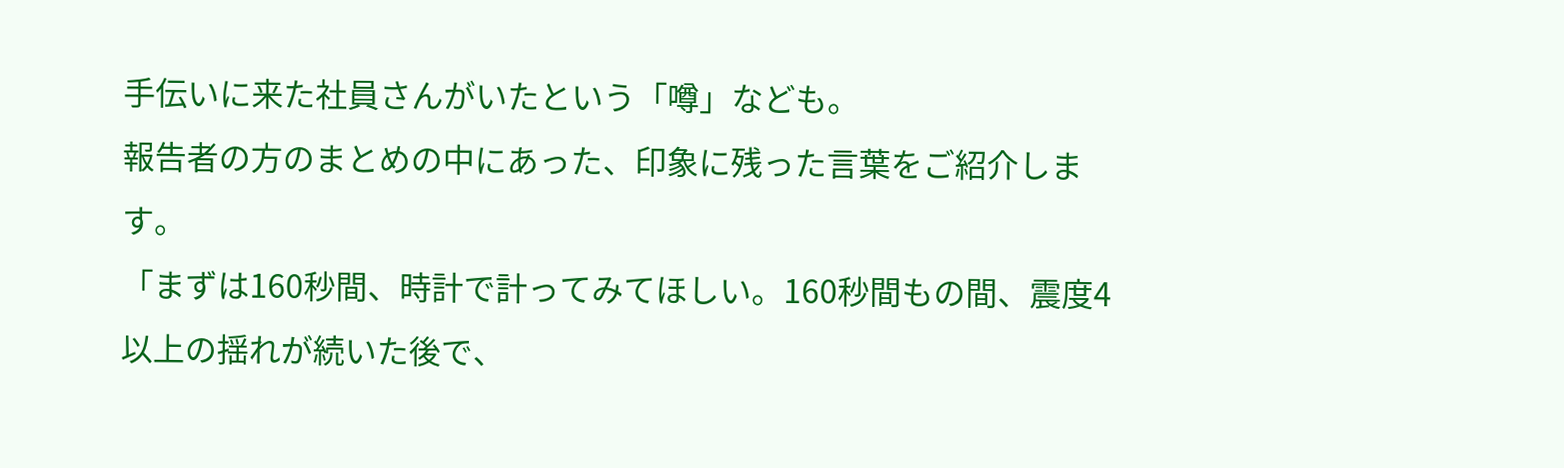手伝いに来た社員さんがいたという「噂」なども。
報告者の方のまとめの中にあった、印象に残った言葉をご紹介します。
「まずは160秒間、時計で計ってみてほしい。160秒間もの間、震度4以上の揺れが続いた後で、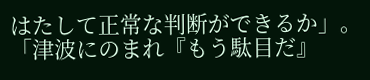はたして正常な判断ができるか」。
「津波にのまれ『もう駄目だ』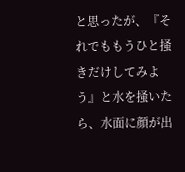と思ったが、『それでももうひと掻きだけしてみよう』と水を掻いたら、水面に顔が出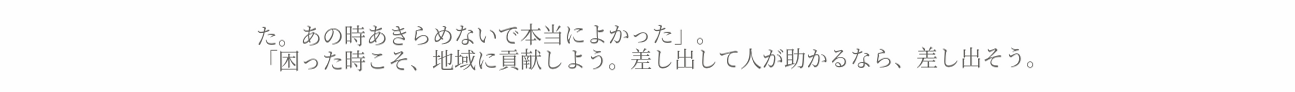た。あの時あきらめないで本当によかった」。
「困った時こそ、地域に貢献しよう。差し出して人が助かるなら、差し出そう。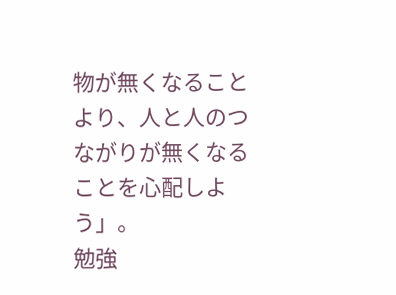物が無くなることより、人と人のつながりが無くなることを心配しよう」。
勉強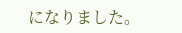になりました。